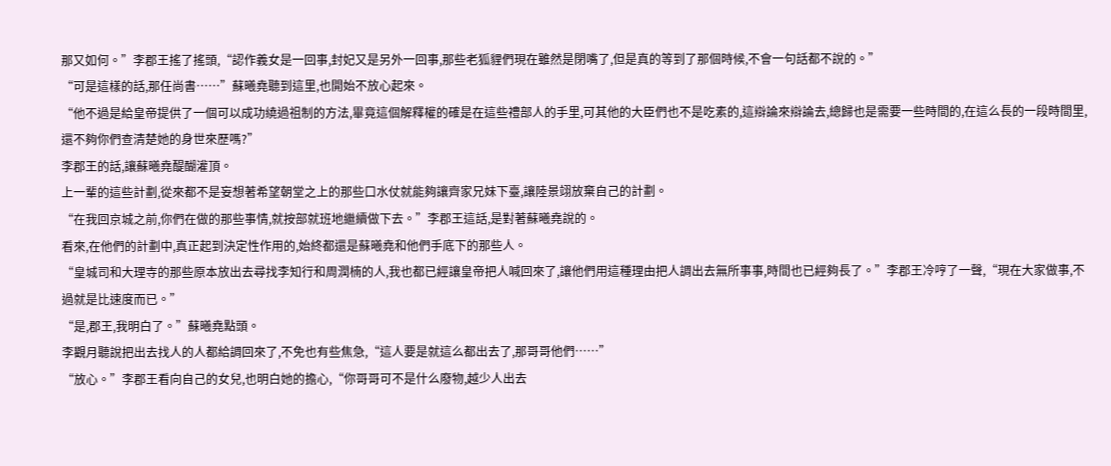那又如何。”李郡王搖了搖頭,“認作義女是一回事,封妃又是另外一回事,那些老狐貍們現在雖然是閉嘴了,但是真的等到了那個時候,不會一句話都不說的。”
“可是這樣的話,那任尚書……”蘇曦堯聽到這里,也開始不放心起來。
“他不過是給皇帝提供了一個可以成功繞過祖制的方法,畢竟這個解釋權的確是在這些禮部人的手里,可其他的大臣們也不是吃素的,這辯論來辯論去,總歸也是需要一些時間的,在這么長的一段時間里,還不夠你們查清楚她的身世來歷嗎?”
李郡王的話,讓蘇曦堯醍醐灌頂。
上一輩的這些計劃,從來都不是妄想著希望朝堂之上的那些口水仗就能夠讓齊家兄妹下臺,讓陸景翊放棄自己的計劃。
“在我回京城之前,你們在做的那些事情,就按部就班地繼續做下去。”李郡王這話,是對著蘇曦堯說的。
看來,在他們的計劃中,真正起到決定性作用的,始終都還是蘇曦堯和他們手底下的那些人。
“皇城司和大理寺的那些原本放出去尋找李知行和周潤楠的人,我也都已經讓皇帝把人喊回來了,讓他們用這種理由把人調出去無所事事,時間也已經夠長了。”李郡王冷哼了一聲,“現在大家做事,不過就是比速度而已。”
“是,郡王,我明白了。”蘇曦堯點頭。
李觀月聽說把出去找人的人都給調回來了,不免也有些焦急,“這人要是就這么都出去了,那哥哥他們……”
“放心。”李郡王看向自己的女兒,也明白她的擔心,“你哥哥可不是什么廢物,越少人出去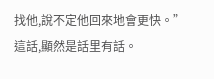找他,說不定他回來地會更快。”
這話,顯然是話里有話。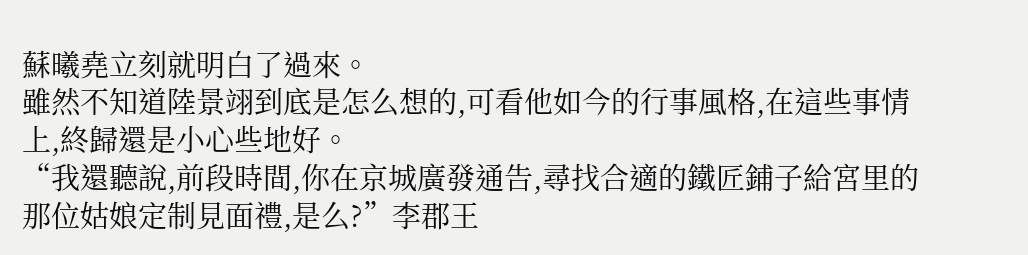蘇曦堯立刻就明白了過來。
雖然不知道陸景翊到底是怎么想的,可看他如今的行事風格,在這些事情上,終歸還是小心些地好。
“我還聽說,前段時間,你在京城廣發通告,尋找合適的鐵匠鋪子給宮里的那位姑娘定制見面禮,是么?”李郡王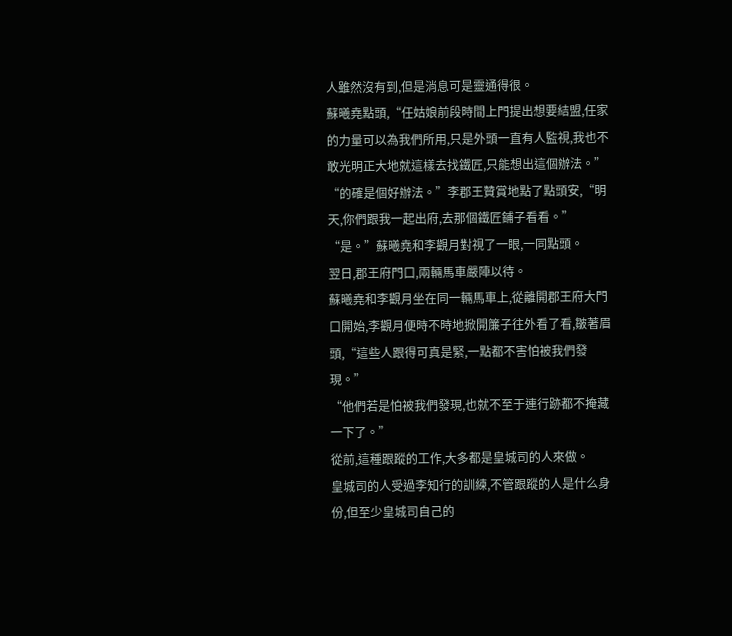人雖然沒有到,但是消息可是靈通得很。
蘇曦堯點頭,“任姑娘前段時間上門提出想要結盟,任家的力量可以為我們所用,只是外頭一直有人監視,我也不敢光明正大地就這樣去找鐵匠,只能想出這個辦法。”
“的確是個好辦法。”李郡王贊賞地點了點頭安,“明天,你們跟我一起出府,去那個鐵匠鋪子看看。”
“是。”蘇曦堯和李觀月對視了一眼,一同點頭。
翌日,郡王府門口,兩輛馬車嚴陣以待。
蘇曦堯和李觀月坐在同一輛馬車上,從離開郡王府大門口開始,李觀月便時不時地掀開簾子往外看了看,皺著眉頭,“這些人跟得可真是緊,一點都不害怕被我們發現。”
“他們若是怕被我們發現,也就不至于連行跡都不掩藏一下了。”
從前,這種跟蹤的工作,大多都是皇城司的人來做。
皇城司的人受過李知行的訓練,不管跟蹤的人是什么身份,但至少皇城司自己的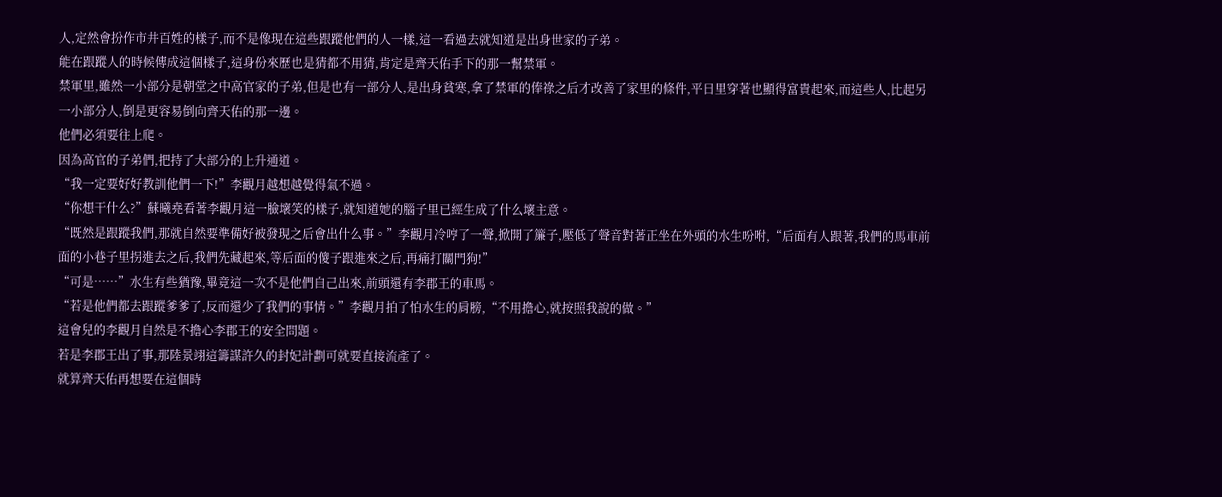人,定然會扮作市井百姓的樣子,而不是像現在這些跟蹤他們的人一樣,這一看過去就知道是出身世家的子弟。
能在跟蹤人的時候傳成這個樣子,這身份來歷也是猜都不用猜,肯定是齊天佑手下的那一幫禁軍。
禁軍里,雖然一小部分是朝堂之中高官家的子弟,但是也有一部分人,是出身貧寒,拿了禁軍的俸祿之后才改善了家里的條件,平日里穿著也顯得富貴起來,而這些人,比起另一小部分人,倒是更容易倒向齊天佑的那一邊。
他們必須要往上爬。
因為高官的子弟們,把持了大部分的上升通道。
“我一定要好好教訓他們一下!”李觀月越想越覺得氣不過。
“你想干什么?”蘇曦堯看著李觀月這一臉壞笑的樣子,就知道她的腦子里已經生成了什么壞主意。
“既然是跟蹤我們,那就自然要準備好被發現之后會出什么事。”李觀月冷哼了一聲,掀開了簾子,壓低了聲音對著正坐在外頭的水生吩咐,“后面有人跟著,我們的馬車前面的小巷子里拐進去之后,我們先藏起來,等后面的傻子跟進來之后,再痛打關門狗!”
“可是……”水生有些猶豫,畢竟這一次不是他們自己出來,前頭還有李郡王的車馬。
“若是他們都去跟蹤爹爹了,反而還少了我們的事情。”李觀月拍了怕水生的肩膀,“不用擔心,就按照我說的做。”
這會兒的李觀月自然是不擔心李郡王的安全問題。
若是李郡王出了事,那陸景翊這籌謀許久的封妃計劃可就要直接流產了。
就算齊天佑再想要在這個時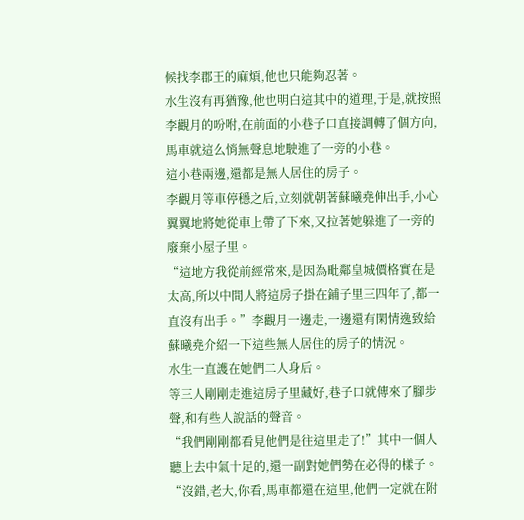候找李郡王的麻煩,他也只能夠忍著。
水生沒有再猶豫,他也明白這其中的道理,于是,就按照李觀月的吩咐,在前面的小巷子口直接調轉了個方向,馬車就這么悄無聲息地駛進了一旁的小巷。
這小巷兩邊,還都是無人居住的房子。
李觀月等車停穩之后,立刻就朝著蘇曦堯伸出手,小心翼翼地將她從車上帶了下來,又拉著她躲進了一旁的廢棄小屋子里。
“這地方我從前經常來,是因為毗鄰皇城價格實在是太高,所以中間人將這房子掛在鋪子里三四年了,都一直沒有出手。”李觀月一邊走,一邊還有閑情逸致給蘇曦堯介紹一下這些無人居住的房子的情況。
水生一直護在她們二人身后。
等三人剛剛走進這房子里藏好,巷子口就傳來了腳步聲,和有些人說話的聲音。
“我們剛剛都看見他們是往這里走了!”其中一個人聽上去中氣十足的,還一副對她們勢在必得的樣子。
“沒錯,老大,你看,馬車都還在這里,他們一定就在附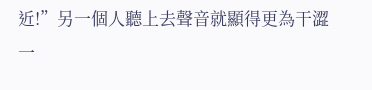近!”另一個人聽上去聲音就顯得更為干澀一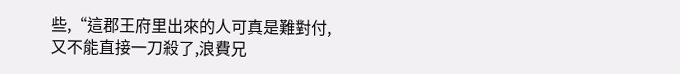些,“這郡王府里出來的人可真是難對付,又不能直接一刀殺了,浪費兄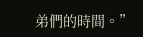弟們的時間。”